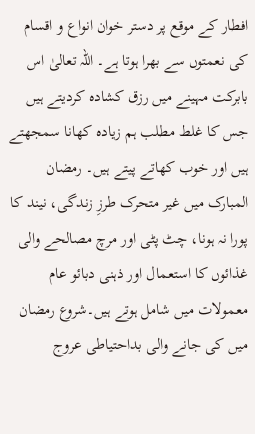افطار کے موقع پر دستر خوان انواع و اقسام کی نعمتوں سے بھرا ہوتا ہے۔ اللہ تعالیٰ اس بابرکت مہینے میں رزق کشادہ کردیتے ہیں جس کا غلط مطلب ہم زیادہ کھانا سمجھتے ہیں اور خوب کھاتے پیتے ہیں۔ رمضان المبارک میں غیر متحرک طرزِ زندگی، نیند کا پورا نہ ہونا، چٹ پٹی اور مرچ مصالحے والی غذائوں کا استعمال اور ذہنی دبائو عام معمولات میں شامل ہوتے ہیں۔شروع رمضان میں کی جانے والی بداحتیاطی عروج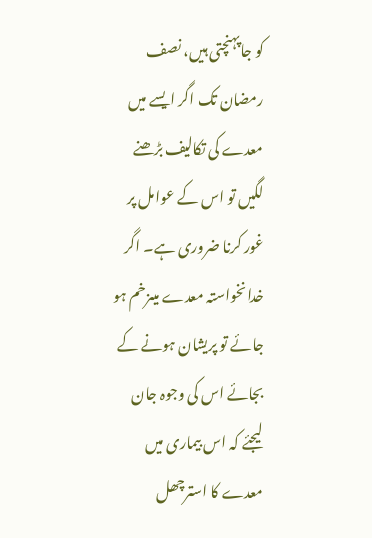کو جاپہنچتی ہیں، نصف رمضان تک اگر ایسے میں معدے کی تکالیف بڑھنے لگیں تو اس کے عوامل پر غور کرنا ضروری ہے۔ اگر خدانخواستہ معدے میںزخم ہو جائے تو پریشان ہونے کے بجائے اس کی وجوہ جان لیجئے کہ اس بیماری میں معدے کا استرچھل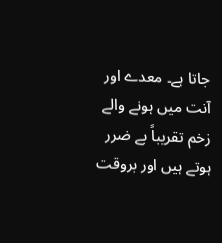جاتا ہے۔ معدے اور آنت میں ہونے والے زخم تقریباً بے ضرر ہوتے ہیں اور بروقت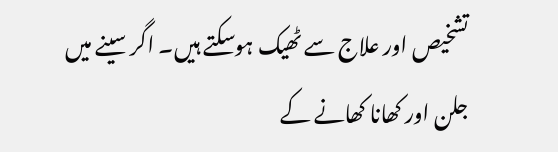تشخیص اور علاج سے ٹھیک ہوسکتے ہیں۔ اگر سینے میں جلن اور کھانا کھانے کے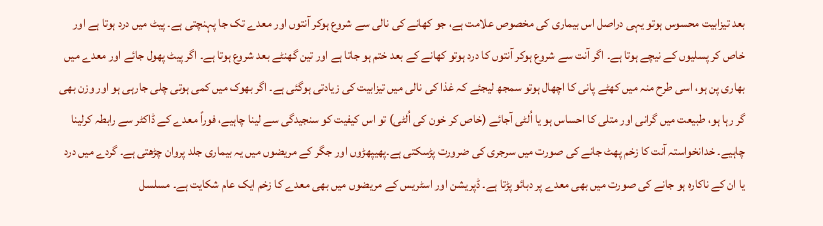بعد تیزابیت محسوس ہوتو یہی دراصل اس بیماری کی مخصوص علامت ہے، جو کھانے کی نالی سے شروع ہوکر آنتوں اور معدے تک جا پہنچتی ہے۔ پیٹ میں درد ہوتا ہے اور خاص کر پسلیوں کے نیچے ہوتا ہے۔ اگر آنت سے شروع ہوکر آنتوں کا درد ہوتو کھانے کے بعد ختم ہو جاتا ہے اور تین گھنٹے بعد شروع ہوتا ہے۔ اگر پیٹ پھول جائے اور معدے میں بھاری پن ہو، اسی طرح منہ میں کھٹے پانی کا اچھال ہوتو سمجھ لیجئے کہ غذا کی نالی میں تیزابیت کی زیادتی ہوگئی ہے۔ اگر بھوک میں کمی ہوتی چلی جارہی ہو اور وزن بھی گر رہا ہو، طبیعت میں گرانی اور متلی کا احساس ہو یا اُلٹی آجائے (خاص کر خون کی اُلٹی) تو اس کیفیت کو سنجیدگی سے لینا چاہیے، فوراً معدے کے ڈاکٹر سے رابطہ کرلینا چاہیے۔ خدانخواستہ آنت کا زخم پھٹ جانے کی صورت میں سرجری کی ضرورت پڑسکتی ہے۔پھیپھڑوں اور جگر کے مریضوں میں یہ بیماری جلد پروان چڑھتی ہے۔ گردے میں درد یا ان کے ناکارہ ہو جانے کی صورت میں بھی معدے پر دبائو پڑتا ہے۔ ڈپریشن اور اسٹریس کے مریضوں میں بھی معدے کا زخم ایک عام شکایت ہے۔ مسلسل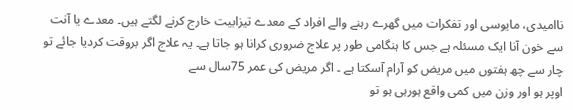ناامیدی، مایوسی اور تفکرات میں گھرے رہنے والے افراد کے معدے تیزابیت خارج کرنے لگتے ہیں۔ معدے یا آنت سے خون آنا ایک مسئلہ ہے جس کا ہنگامی طور پر علاج ضروری کرانا ہو جاتا ہے۔ یہ علاج اگر بروقت کردیا جائے تو چار سے چھ ہفتوں میں مریض کو آرام آسکتا ہے ۔ اگر مریض کی عمر 75سال سے
اوپر ہو اور وزن میں کمی واقع ہورہی ہو تو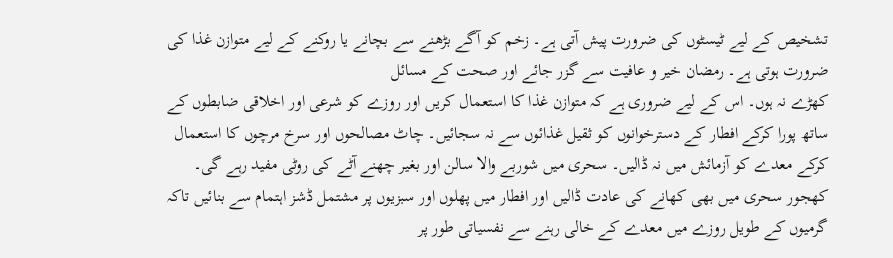تشخیص کے لیے ٹیسٹوں کی ضرورت پیش آتی ہے۔ زخم کو آگے بڑھنے سے بچانے یا روکنے کے لیے متوازن غذا کی ضرورت ہوتی ہے۔ رمضان خیر و عافیت سے گزر جائے اور صحت کے مسائل
کھڑے نہ ہوں۔ اس کے لیے ضروری ہے کہ متوازن غذا کا استعمال کریں اور روزے کو شرعی اور اخلاقی ضابطوں کے ساتھ پورا کرکے افطار کے دسترخوانوں کو ثقیل غذائوں سے نہ سجائیں۔ چاٹ مصالحوں اور سرخ مرچوں کا استعمال کرکے معدے کو آزمائش میں نہ ڈالیں۔ سحری میں شوربے والا سالن اور بغیر چھنے آٹے کی روٹی مفید رہے گی۔ کھجور سحری میں بھی کھانے کی عادت ڈالیں اور افطار میں پھلوں اور سبزیوں پر مشتمل ڈشز اہتمام سے بنائیں تاکہ گرمیوں کے طویل روزے میں معدے کے خالی رہنے سے نفسیاتی طور پر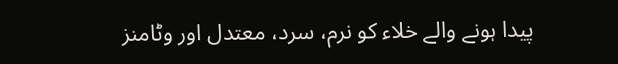پیدا ہونے والے خلاء کو نرم، سرد، معتدل اور وٹامنز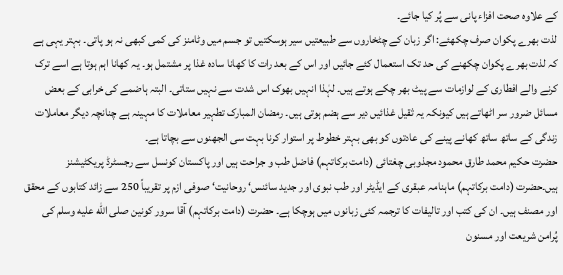کے علاوہ صحت افزاء پانی سے پُر کیا جائے۔
لذت بھرے پکوان صرف چکھئے: اگر زبان کے چٹخاروں سے طبیعتیں سیر ہوسکتیں تو جسم میں وٹامنز کی کمی کبھی نہ ہو پاتی۔ بہتر یہی ہے کہ لذت بھرے پکوان چکھنے کی حد تک استعمال کئے جائیں اور اس کے بعد رات کا کھانا سادہ غذا پر مشتمل ہو۔ یہ کھانا اہم ہوتا ہے اسے ترک کرنے والے افطاری کے لوازمات سے پیٹ بھر چکے ہوتے ہیں۔ لہٰذا انہیں بھوک اس شدت سے نہیں ستاتی۔ البتہ ہاضمے کی خرابی کے بعض مسائل ضرور سر اٹھاتے ہیں کیونکہ یہ ثقیل غذائیں دیر سے ہضم ہوتی ہیں۔ رمضان المبارک تطہیر معاملات کا مہینہ ہے چنانچہ دیگر معاملات زندگی کے ساتھ ساتھ کھانے پینے کی عادتوں کو بھی بہتر خطوط پر استوار کرنا بہت سی الجھنوں سے بچاتا ہے۔
حضرت حکیم محمد طارق محمود مجذوبی چغتائی (دامت برکاتہم) فاضل طب و جراحت ہیں اور پاکستان کونسل سے رجسٹرڈ پریکٹیشنز ہیں۔حضرت (دامت برکاتہم) ماہنامہ عبقری کے ایڈیٹر اور طب نبوی اور جدید سائنس‘ روحانیت‘ صوفی ازم پر تقریباً 250 سے زائد کتابوں کے محقق اور مصنف ہیں۔ ان کی کتب اور تالیفات کا ترجمہ کئی زبانوں میں ہوچکا ہے۔ حضرت (دامت برکاتہم) آقا سرور کونین صلى الله عليه وسلم کی پُرامن شریعت اور مسنون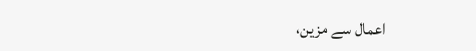اعمال سے مزین،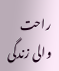راحت والی زندگی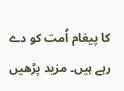کا پیغام اُمت کو دے رہے ہیں۔ مزید پڑھیں